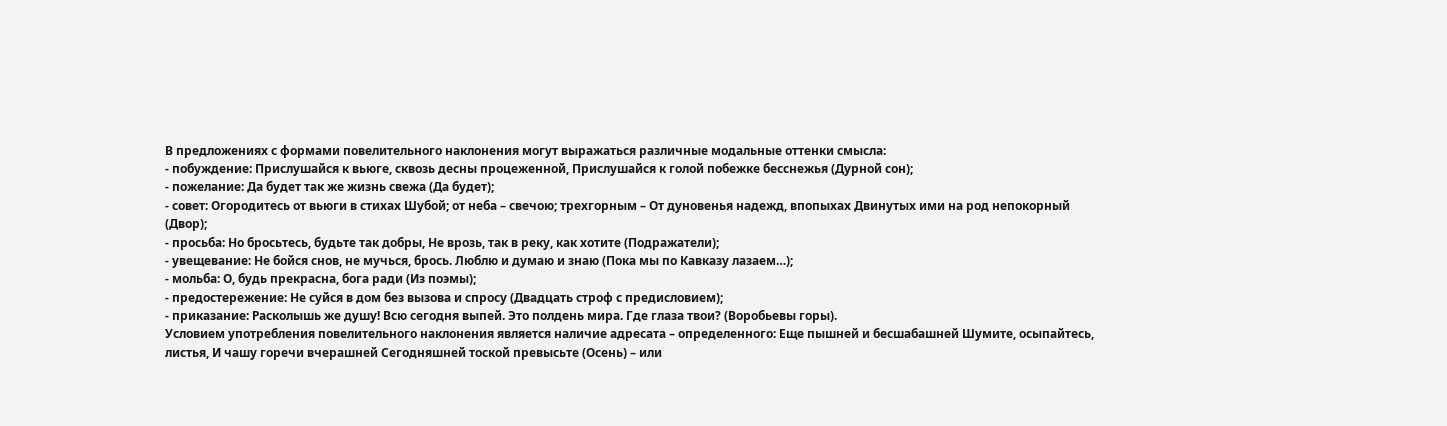В предложениях с формами повелительного наклонения могут выражаться различные модальные оттенки смысла:
- побуждение: Прислушайся к вьюге, сквозь десны процеженной, Прислушайся к голой побежке бесснежья (Дурной сон);
- пожелание: Да будет так же жизнь свежа (Да будет);
- совет: Огородитесь от вьюги в стихах Шубой; от неба – свечою; трехгорным – От дуновенья надежд, впопыхах Двинутых ими на род непокорный (Двор);
- просьба: Но бросьтесь, будьте так добры, Не врозь, так в реку, как хотите (Подражатели);
- увещевание: Не бойся снов, не мучься, брось. Люблю и думаю и знаю (Пока мы по Кавказу лазаем…);
- мольба: О, будь прекрасна, бога ради (Из поэмы);
- предостережение: Не суйся в дом без вызова и спросу (Двадцать строф с предисловием);
- приказание: Расколышь же душу! Всю сегодня выпей. Это полдень мира. Где глаза твои? (Воробьевы горы).
Условием употребления повелительного наклонения является наличие адресата – определенного: Еще пышней и бесшабашней Шумите, осыпайтесь, листья, И чашу горечи вчерашней Сегодняшней тоской превысьте (Осень) – или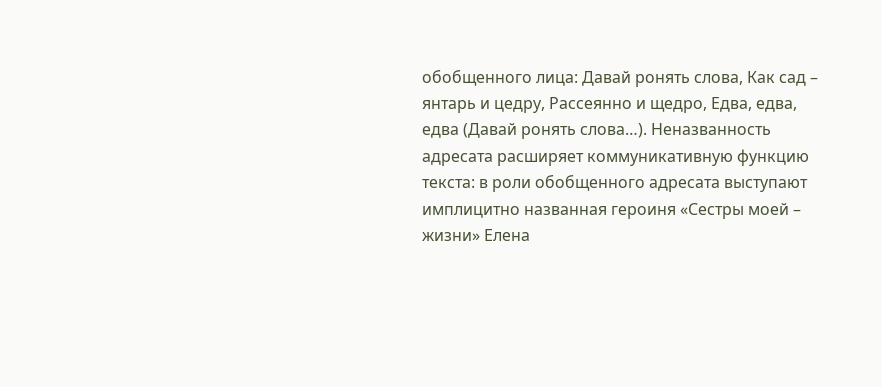обобщенного лица: Давай ронять слова, Как сад – янтарь и цедру, Рассеянно и щедро, Едва, едва, едва (Давай ронять слова…). Неназванность адресата расширяет коммуникативную функцию текста: в роли обобщенного адресата выступают имплицитно названная героиня «Сестры моей – жизни» Елена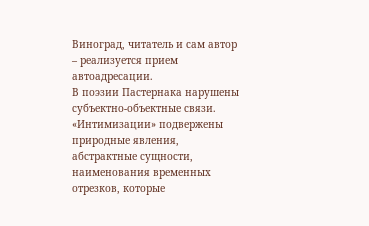Виноград, читатель и сам автор – реализуется прием автоадресации.
В поэзии Пастернака нарушены субъектно-объектные связи. «Интимизации» подвержены природные явления, абстрактные сущности, наименования временных отрезков, которые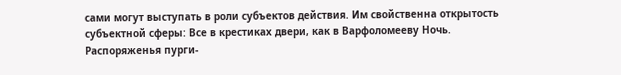сами могут выступать в роли субъектов действия. Им свойственна открытость субъектной сферы: Все в крестиках двери, как в Варфоломееву Ночь. Распоряженья пурги-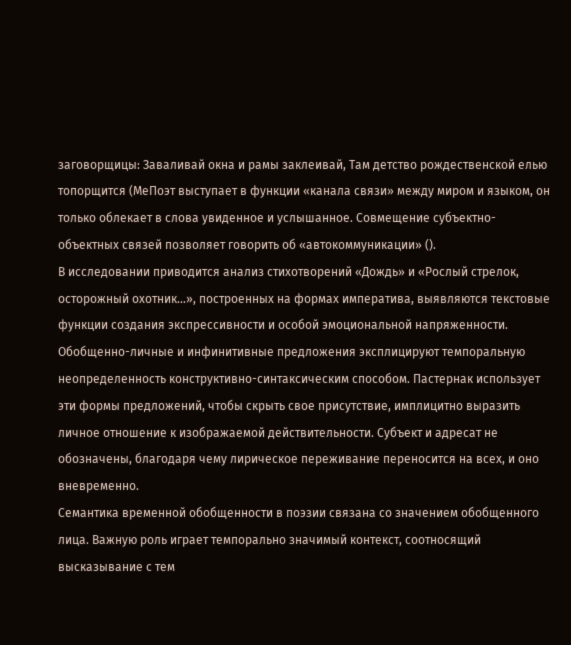заговорщицы: Заваливай окна и рамы заклеивай, Там детство рождественской елью топорщится (МеПоэт выступает в функции «канала связи» между миром и языком, он только облекает в слова увиденное и услышанное. Совмещение субъектно-объектных связей позволяет говорить об «автокоммуникации» ().
В исследовании приводится анализ стихотворений «Дождь» и «Рослый стрелок, осторожный охотник…», построенных на формах императива, выявляются текстовые функции создания экспрессивности и особой эмоциональной напряженности.
Обобщенно-личные и инфинитивные предложения эксплицируют темпоральную неопределенность конструктивно-синтаксическим способом. Пастернак использует эти формы предложений, чтобы скрыть свое присутствие, имплицитно выразить личное отношение к изображаемой действительности. Субъект и адресат не обозначены, благодаря чему лирическое переживание переносится на всех, и оно вневременно.
Семантика временной обобщенности в поэзии связана со значением обобщенного лица. Важную роль играет темпорально значимый контекст, соотносящий высказывание с тем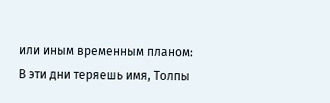или иным временным планом: В эти дни теряешь имя, Толпы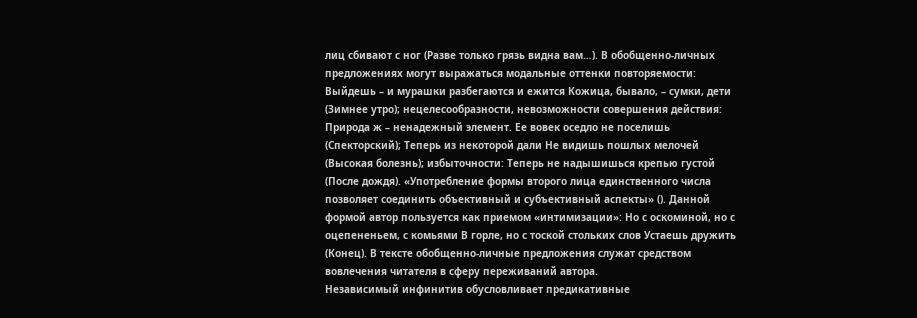лиц сбивают с ног (Разве только грязь видна вам…). В обобщенно-личных предложениях могут выражаться модальные оттенки повторяемости: Выйдешь – и мурашки разбегаются и ежится Кожица, бывало, – сумки, дети (Зимнее утро); нецелесообразности, невозможности совершения действия: Природа ж – ненадежный элемент. Ее вовек оседло не поселишь (Спекторский); Теперь из некоторой дали Не видишь пошлых мелочей (Высокая болезнь); избыточности: Теперь не надышишься крепью густой (После дождя). «Употребление формы второго лица единственного числа позволяет соединить объективный и субъективный аспекты» (). Данной формой автор пользуется как приемом «интимизации»: Но с оскоминой, но с оцепененьем, с комьями В горле, но с тоской стольких слов Устаешь дружить (Конец). В тексте обобщенно-личные предложения служат средством вовлечения читателя в сферу переживаний автора.
Независимый инфинитив обусловливает предикативные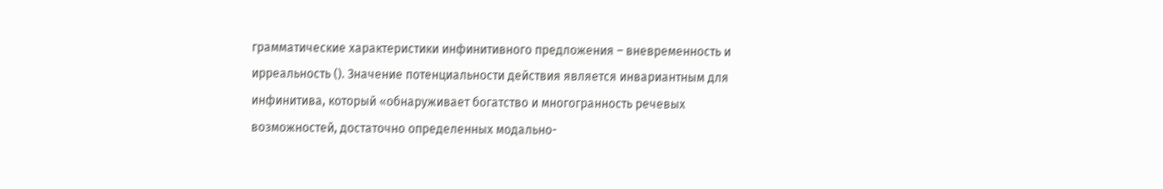грамматические характеристики инфинитивного предложения – вневременность и ирреальность (). Значение потенциальности действия является инвариантным для инфинитива, который «обнаруживает богатство и многогранность речевых возможностей, достаточно определенных модально-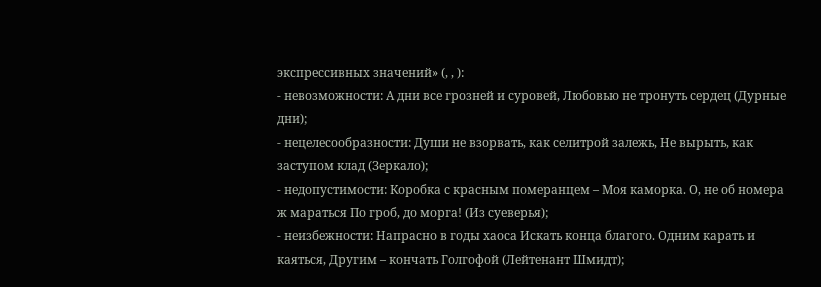экспрессивных значений» (, , ):
- невозможности: А дни все грозней и суровей, Любовью не тронуть сердец (Дурные дни);
- нецелесообразности: Души не взорвать, как селитрой залежь, Не вырыть, как заступом клад (Зеркало);
- недопустимости: Коробка с красным померанцем – Моя каморка. О, не об номера ж мараться По гроб, до морга! (Из суеверья);
- неизбежности: Напрасно в годы хаоса Искать конца благого. Одним карать и каяться, Другим – кончать Голгофой (Лейтенант Шмидт);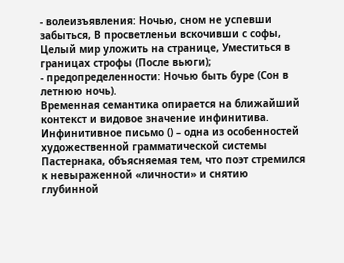- волеизъявления: Ночью, сном не успевши забыться, В просветленьи вскочивши с софы, Целый мир уложить на странице, Уместиться в границах строфы (После вьюги);
- предопределенности: Ночью быть буре (Сон в летнюю ночь).
Временная семантика опирается на ближайший контекст и видовое значение инфинитива.
Инфинитивное письмо () – одна из особенностей художественной грамматической системы Пастернака, объясняемая тем, что поэт стремился к невыраженной «личности» и снятию глубинной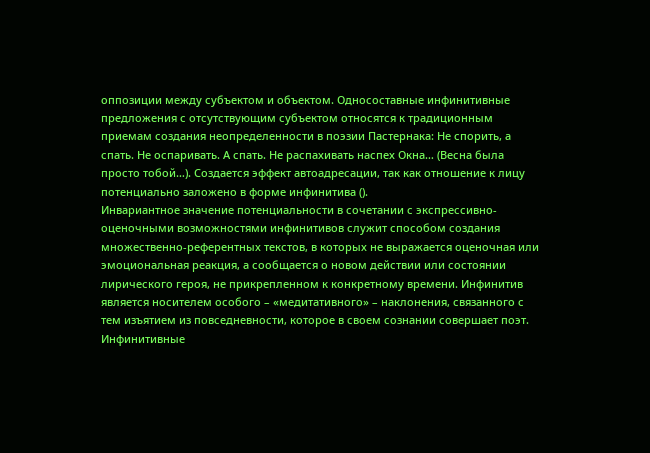оппозиции между субъектом и объектом. Односоставные инфинитивные предложения с отсутствующим субъектом относятся к традиционным приемам создания неопределенности в поэзии Пастернака: Не спорить, а спать. Не оспаривать. А спать. Не распахивать наспех Окна… (Весна была просто тобой…). Создается эффект автоадресации, так как отношение к лицу потенциально заложено в форме инфинитива ().
Инвариантное значение потенциальности в сочетании с экспрессивно-оценочными возможностями инфинитивов служит способом создания множественно-референтных текстов, в которых не выражается оценочная или эмоциональная реакция, а сообщается о новом действии или состоянии лирического героя, не прикрепленном к конкретному времени. Инфинитив является носителем особого – «медитативного» – наклонения, связанного с тем изъятием из повседневности, которое в своем сознании совершает поэт.
Инфинитивные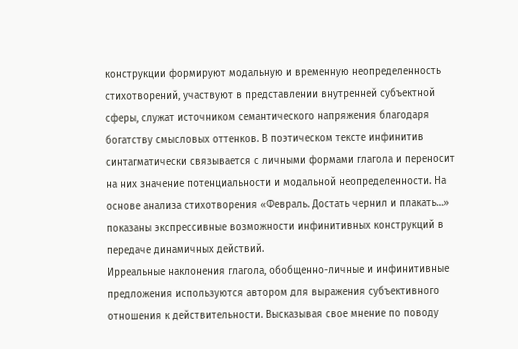конструкции формируют модальную и временную неопределенность стихотворений, участвуют в представлении внутренней субъектной сферы, служат источником семантического напряжения благодаря богатству смысловых оттенков. В поэтическом тексте инфинитив синтагматически связывается с личными формами глагола и переносит на них значение потенциальности и модальной неопределенности. На основе анализа стихотворения «Февраль. Достать чернил и плакать…» показаны экспрессивные возможности инфинитивных конструкций в передаче динамичных действий.
Ирреальные наклонения глагола, обобщенно-личные и инфинитивные предложения используются автором для выражения субъективного отношения к действительности. Высказывая свое мнение по поводу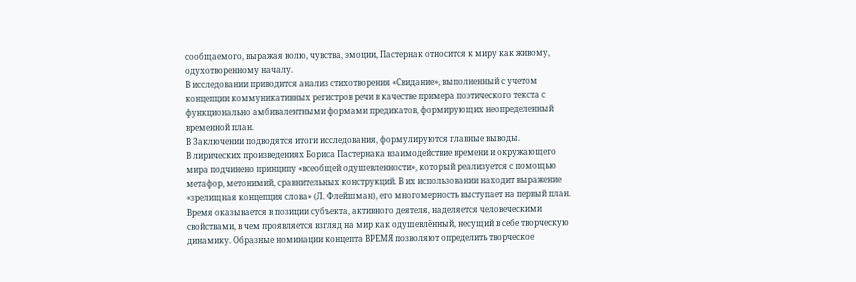сообщаемого, выражая волю, чувства, эмоции, Пастернак относится к миру как живому, одухотворенному началу.
В исследовании приводится анализ стихотворения «Свидание», выполненный с учетом концепции коммуникативных регистров речи в качестве примера поэтического текста с функционально амбивалентными формами предикатов, формирующих неопределенный временной план.
В Заключении подводятся итоги исследования, формулируются главные выводы.
В лирических произведениях Бориса Пастернака взаимодействие времени и окружающего мира подчинено принципу «всеобщей одушевленности», который реализуется с помощью метафор, метонимий, сравнительных конструкций. В их использовании находит выражение «зрелищная концепция слова» (Л. Флейшман), его многомерность выступает на первый план. Время оказывается в позиции субъекта, активного деятеля, наделяется человеческими свойствами, в чем проявляется взгляд на мир как одушевлённый, несущий в себе творческую динамику. Образные номинации концепта ВРЕМЯ позволяют определить творческое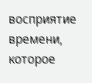восприятие времени, которое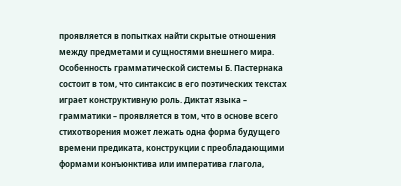проявляется в попытках найти скрытые отношения между предметами и сущностями внешнего мира.
Особенность грамматической системы Б. Пастернака состоит в том, что синтаксис в его поэтических текстах играет конструктивную роль. Диктат языка – грамматики – проявляется в том, что в основе всего стихотворения может лежать одна форма будущего времени предиката, конструкции с преобладающими формами конъюнктива или императива глагола,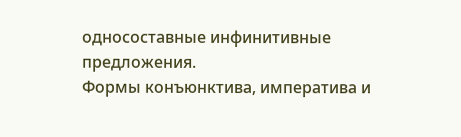односоставные инфинитивные предложения.
Формы конъюнктива, императива и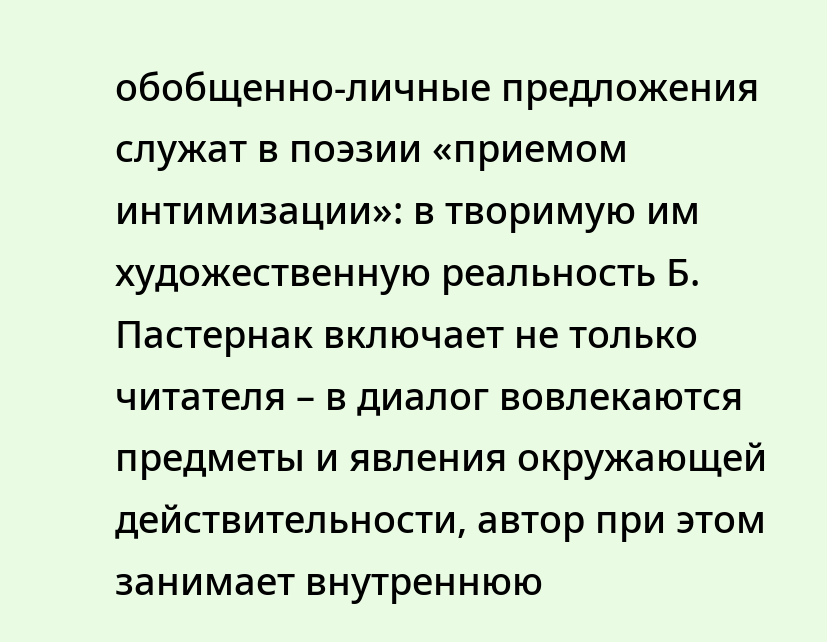обобщенно-личные предложения служат в поэзии «приемом интимизации»: в творимую им художественную реальность Б. Пастернак включает не только читателя – в диалог вовлекаются предметы и явления окружающей действительности, автор при этом занимает внутреннюю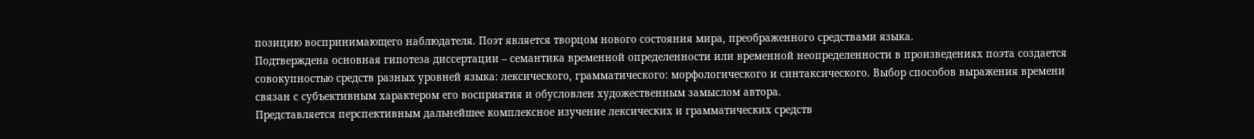позицию воспринимающего наблюдателя. Поэт является творцом нового состояния мира, преображенного средствами языка.
Подтверждена основная гипотеза диссертации – семантика временной определенности или временной неопределенности в произведениях поэта создается совокупностью средств разных уровней языка: лексического, грамматического: морфологического и синтаксического. Выбор способов выражения времени связан с субъективным характером его восприятия и обусловлен художественным замыслом автора.
Представляется перспективным дальнейшее комплексное изучение лексических и грамматических средств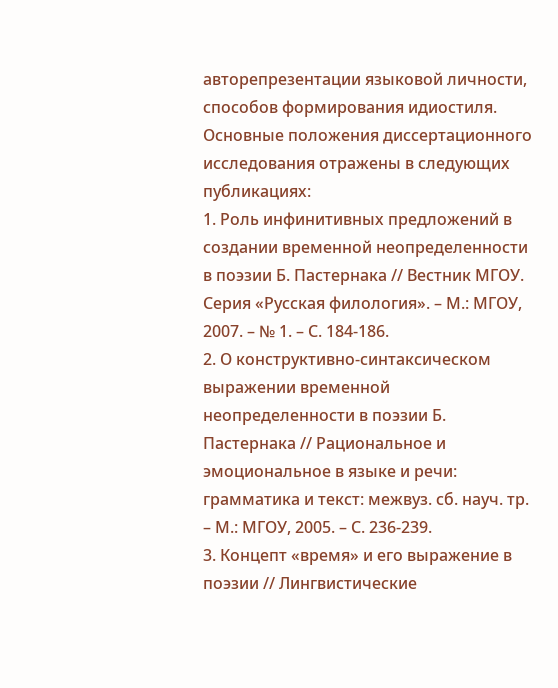авторепрезентации языковой личности, способов формирования идиостиля.
Основные положения диссертационного исследования отражены в следующих публикациях:
1. Роль инфинитивных предложений в создании временной неопределенности в поэзии Б. Пастернака // Вестник МГОУ. Серия «Русская филология». – М.: МГОУ, 2007. – № 1. – С. 184-186.
2. О конструктивно-синтаксическом выражении временной неопределенности в поэзии Б. Пастернака // Рациональное и эмоциональное в языке и речи: грамматика и текст: межвуз. сб. науч. тр. – М.: МГОУ, 2005. – С. 236-239.
3. Концепт «время» и его выражение в поэзии // Лингвистические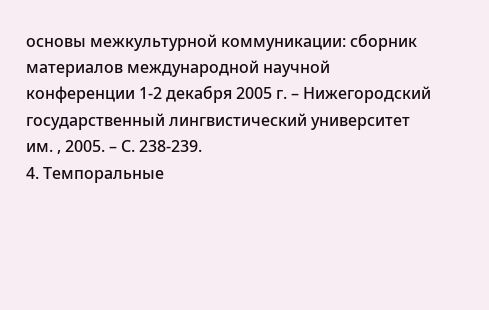основы межкультурной коммуникации: сборник материалов международной научной конференции 1-2 декабря 2005 г. – Нижегородский государственный лингвистический университет им. , 2005. – С. 238-239.
4. Темпоральные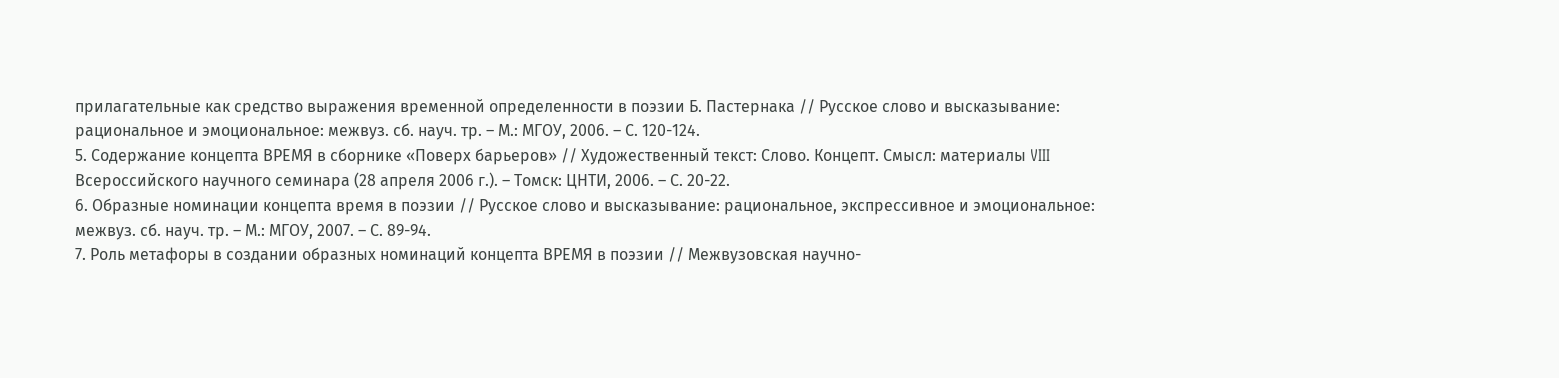прилагательные как средство выражения временной определенности в поэзии Б. Пастернака // Русское слово и высказывание: рациональное и эмоциональное: межвуз. сб. науч. тр. – М.: МГОУ, 2006. – С. 120-124.
5. Содержание концепта ВРЕМЯ в сборнике «Поверх барьеров» // Художественный текст: Слово. Концепт. Смысл: материалы VIII Всероссийского научного семинара (28 апреля 2006 г.). – Томск: ЦНТИ, 2006. – С. 20-22.
6. Образные номинации концепта время в поэзии // Русское слово и высказывание: рациональное, экспрессивное и эмоциональное: межвуз. сб. науч. тр. – М.: МГОУ, 2007. – С. 89-94.
7. Роль метафоры в создании образных номинаций концепта ВРЕМЯ в поэзии // Межвузовская научно-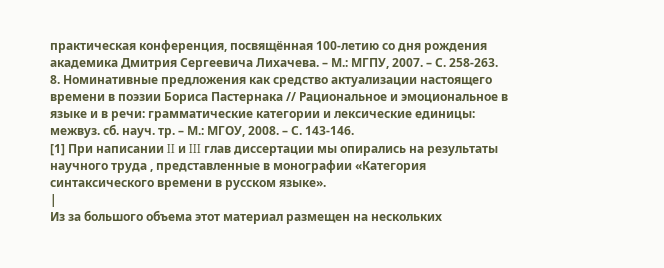практическая конференция, посвящённая 100-летию со дня рождения академика Дмитрия Сергеевича Лихачева. – М.: МГПУ, 2007. – С. 258-263.
8. Номинативные предложения как средство актуализации настоящего времени в поэзии Бориса Пастернака // Рациональное и эмоциональное в языке и в речи: грамматические категории и лексические единицы: межвуз. сб. науч. тр. – М.: МГОУ, 2008. – С. 143-146.
[1] При написании II и III глав диссертации мы опирались на результаты научного труда , представленные в монографии «Категория синтаксического времени в русском языке».
|
Из за большого объема этот материал размещен на нескольких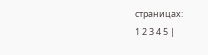страницах:
1 2 3 4 5 |